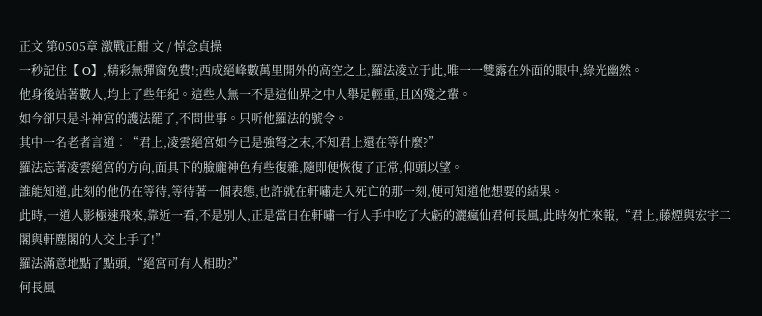正文 第0505章 激戰正酣 文 / 悼念貞操
一秒記住【 O】,精彩無彈窗免費!;西成絕峰數萬里開外的高空之上,羅法凌立于此,唯一一雙露在外面的眼中,綠光幽然。
他身後站著數人,均上了些年紀。這些人無一不是這仙界之中人舉足輕重,且凶殘之輩。
如今卻只是斗神宮的護法罷了,不問世事。只听他羅法的號令。
其中一名老者言道︰“君上,凌雲絕宮如今已是強弩之末,不知君上還在等什麼?”
羅法忘著凌雲絕宮的方向,面具下的臉龐神色有些復雜,隨即便恢復了正常,仰頭以望。
誰能知道,此刻的他仍在等待,等待著一個表態,也許就在軒嘯走入死亡的那一刻,便可知道他想要的結果。
此時,一道人影極速飛來,靠近一看,不是別人,正是當日在軒嘯一行人手中吃了大虧的灑瘋仙君何長風,此時匆忙來報,“君上,藤煙與宏宇二閣與軒塵閣的人交上手了!”
羅法滿意地點了點頭,“絕宮可有人相助?”
何長風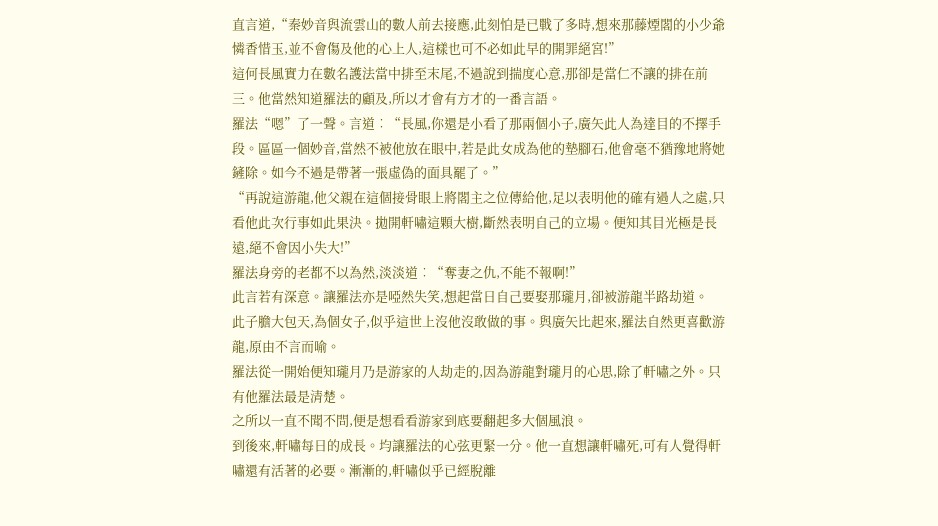直言道,“秦妙音與流雲山的數人前去接應,此刻怕是已戰了多時,想來那藤煙閣的小少爺憐香惜玉,並不會傷及他的心上人,這樣也可不必如此早的開罪絕宮!”
這何長風實力在數名護法當中排至末尾,不過說到揣度心意,那卻是當仁不讓的排在前三。他當然知道羅法的顧及,所以才會有方才的一番言語。
羅法“嗯”了一聲。言道︰“長風,你還是小看了那兩個小子,廣矢此人為達目的不擇手段。區區一個妙音,當然不被他放在眼中,若是此女成為他的墊腳石,他會毫不猶豫地將她鏟除。如今不過是帶著一張虛偽的面具罷了。”
“再說這游龍,他父親在這個接骨眼上將閣主之位傳給他,足以表明他的確有過人之處,只看他此次行事如此果決。拋開軒嘯這顆大樹,斷然表明自己的立場。便知其目光極是長遠,絕不會因小失大!”
羅法身旁的老都不以為然,淡淡道︰“奪妻之仇,不能不報啊!”
此言若有深意。讓羅法亦是啞然失笑,想起當日自己要娶那瓏月,卻被游龍半路劫道。
此子膽大包天,為個女子,似乎這世上沒他沒敢做的事。與廣矢比起來,羅法自然更喜歡游龍,原由不言而喻。
羅法從一開始便知瓏月乃是游家的人劫走的,因為游龍對瓏月的心思,除了軒嘯之外。只有他羅法最是清楚。
之所以一直不聞不問,便是想看看游家到底要翻起多大個風浪。
到後來,軒嘯每日的成長。均讓羅法的心弦更緊一分。他一直想讓軒嘯死,可有人覺得軒嘯還有活著的必要。漸漸的,軒嘯似乎已經脫離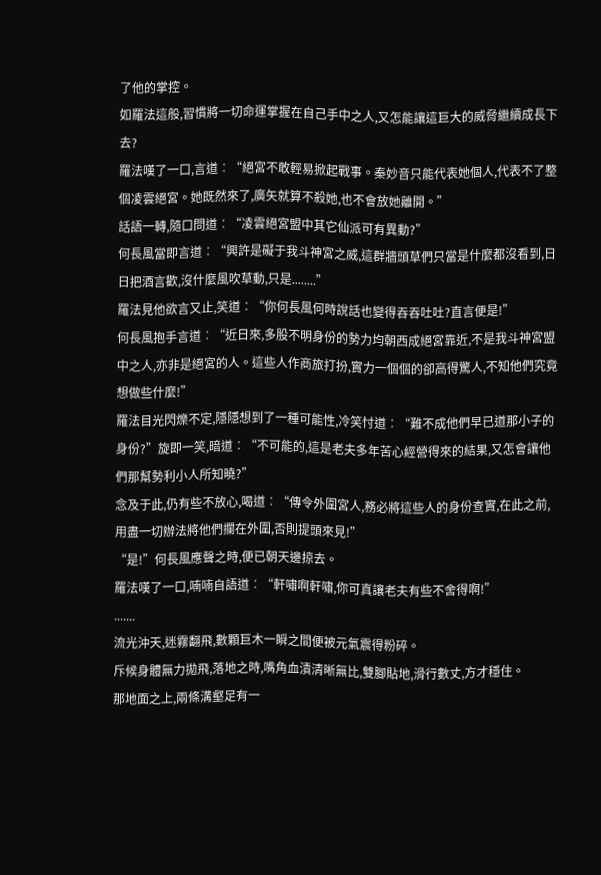了他的掌控。
如羅法這般,習慣將一切命運掌握在自己手中之人,又怎能讓這巨大的威脅繼續成長下去?
羅法嘆了一口,言道︰“絕宮不敢輕易掀起戰事。秦妙音只能代表她個人,代表不了整個凌雲絕宮。她既然來了,廣矢就算不殺她,也不會放她離開。”
話語一轉,隨口問道︰“凌雲絕宮盟中其它仙派可有異動?”
何長風當即言道︰“興許是礙于我斗神宮之威,這群牆頭草們只當是什麼都沒看到,日日把酒言歡,沒什麼風吹草動,只是........”
羅法見他欲言又止,笑道︰“你何長風何時說話也變得吞吞吐吐?直言便是!”
何長風抱手言道︰“近日來,多股不明身份的勢力均朝西成絕宮靠近,不是我斗神宮盟中之人,亦非是絕宮的人。這些人作商旅打扮,實力一個個的卻高得驚人,不知他們究竟想做些什麼!”
羅法目光閃爍不定,隱隱想到了一種可能性,冷笑忖道︰“難不成他們早已道那小子的身份?”旋即一笑,暗道︰“不可能的,這是老夫多年苦心經營得來的結果,又怎會讓他們那幫勢利小人所知曉?”
念及于此,仍有些不放心,喝道︰“傳令外圍宮人,務必將這些人的身份查實,在此之前,用盡一切辦法將他們攔在外圍,否則提頭來見!”
“是!”何長風應聲之時,便已朝天邊掠去。
羅法嘆了一口,喃喃自語道︰“軒嘯啊軒嘯,你可真讓老夫有些不舍得啊!”
.......
流光沖天,迷霧翻飛,數顆巨木一瞬之間便被元氣震得粉碎。
斥候身體無力拋飛,落地之時,嘴角血漬清晰無比,雙腳貼地,滑行數丈,方才穩住。
那地面之上,兩條溝壑足有一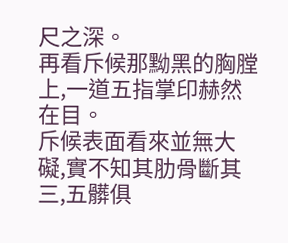尺之深。
再看斥候那黝黑的胸膛上,一道五指掌印赫然在目。
斥候表面看來並無大礙,實不知其肋骨斷其三,五髒俱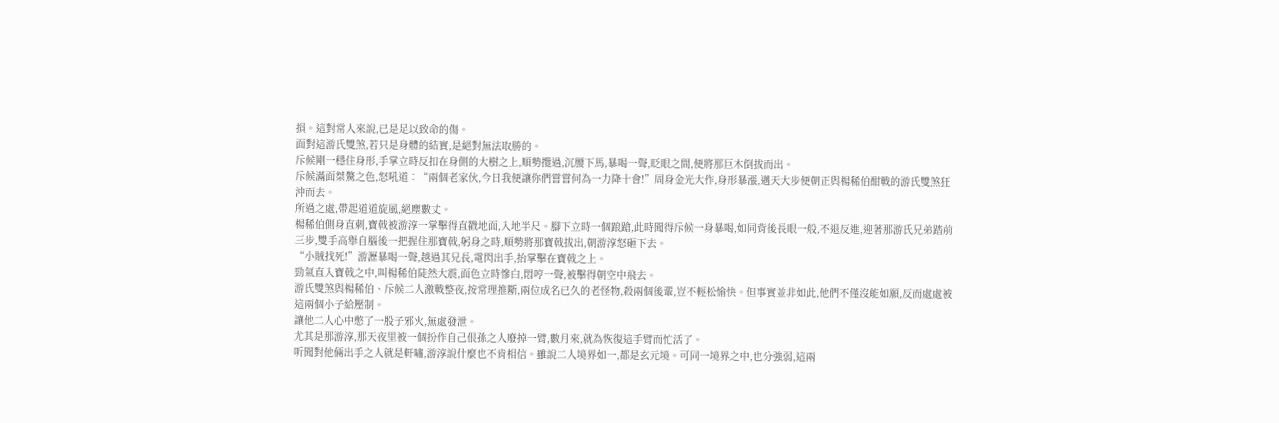損。這對常人來說,已是足以致命的傷。
面對這游氏雙煞,若只是身體的結實,是絕對無法取勝的。
斥候剛一穩住身形,手掌立時反扣在身側的大樹之上,順勢攬過,沉腰下馬,暴喝一聲,眨眼之間,便將那巨木倒拔而出。
斥候滿面桀驁之色,怒吼道︰“兩個老家伙,今日我便讓你們嘗嘗何為一力降十會!”周身金光大作,身形暴漲,邁天大步便朝正與楊稀伯酣戰的游氏雙煞狂沖而去。
所過之處,帶起道道旋風,絕塵數丈。
楊稀伯側身直刺,寶戟被游淳一掌擊得直戳地面,入地半尺。腳下立時一個踉蹌,此時聞得斥候一身暴喝,如同背後長眼一般,不退反進,迎著那游氏兄弟踏前三步,雙手高舉自腦後一把握住那寶戟,躬身之時,順勢將那寶戟拔出,朝游淳怒砸下去。
“小賊找死!”游瀝暴喝一聲,越過其兄長,電閃出手,抬掌擊在寶戟之上。
勁氣直入寶戟之中,叫楊稀伯陡然大震,面色立時慘白,悶哼一聲,被擊得朝空中飛去。
游氏雙煞與楊稀伯、斥候二人激戰整夜,按常理推斷,兩位成名已久的老怪物,殺兩個後輩,豈不輕松愉快。但事實並非如此,他們不僅沒能如願,反而處處被這兩個小子給壓制。
讓他二人心中憋了一股子邪火,無處發泄。
尤其是那游淳,那天夜里被一個扮作自己佷孫之人廢掉一臂,數月來,就為恢復這手臂而忙活了。
听聞對他倆出手之人就是軒嘯,游淳說什麼也不肯相信。雖說二人境界如一,都是玄元境。可同一境界之中,也分強弱,這兩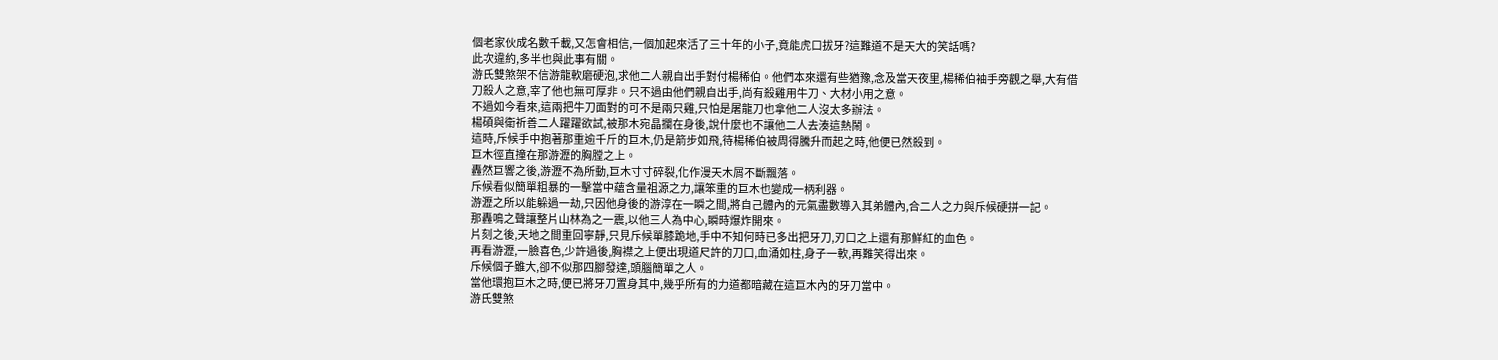個老家伙成名數千載,又怎會相信,一個加起來活了三十年的小子,竟能虎口拔牙?這難道不是天大的笑話嗎?
此次違約,多半也與此事有關。
游氏雙煞架不信游龍軟磨硬泡,求他二人親自出手對付楊稀伯。他們本來還有些猶豫,念及當天夜里,楊稀伯袖手旁觀之舉,大有借刀殺人之意,宰了他也無可厚非。只不過由他們親自出手,尚有殺雞用牛刀、大材小用之意。
不過如今看來,這兩把牛刀面對的可不是兩只雞,只怕是屠龍刀也拿他二人沒太多辦法。
楊碩與衛祈善二人躍躍欲試,被那木宛晶攔在身後,說什麼也不讓他二人去湊這熱鬧。
這時,斥候手中抱著那重逾千斤的巨木,仍是箭步如飛,待楊稀伯被周得騰升而起之時,他便已然殺到。
巨木徑直撞在那游瀝的胸膛之上。
轟然巨響之後,游瀝不為所動,巨木寸寸碎裂,化作漫天木屑不斷飄落。
斥候看似簡單粗暴的一擊當中蘊含量祖源之力,讓笨重的巨木也變成一柄利器。
游瀝之所以能躲過一劫,只因他身後的游淳在一瞬之間,將自己體內的元氣盡數導入其弟體內,合二人之力與斥候硬拼一記。
那轟鳴之聲讓整片山林為之一震,以他三人為中心,瞬時爆炸開來。
片刻之後,天地之間重回寧靜,只見斥候單膝跪地,手中不知何時已多出把牙刀,刃口之上還有那鮮紅的血色。
再看游瀝,一臉喜色,少許過後,胸襟之上便出現道尺許的刀口,血涌如柱,身子一軟,再難笑得出來。
斥候個子雖大,卻不似那四腳發達,頭腦簡單之人。
當他環抱巨木之時,便已將牙刀置身其中,幾乎所有的力道都暗藏在這巨木內的牙刀當中。
游氏雙煞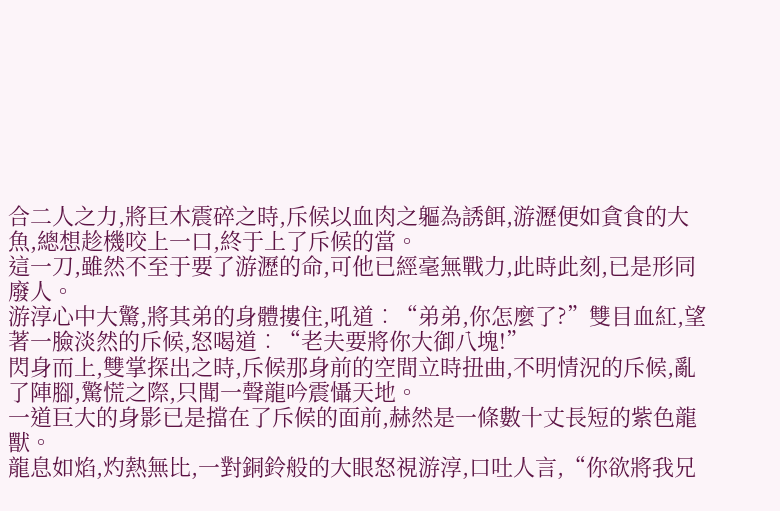合二人之力,將巨木震碎之時,斥候以血肉之軀為誘餌,游瀝便如貪食的大魚,總想趁機咬上一口,終于上了斥候的當。
這一刀,雖然不至于要了游瀝的命,可他已經毫無戰力,此時此刻,已是形同廢人。
游淳心中大驚,將其弟的身體摟住,吼道︰“弟弟,你怎麼了?”雙目血紅,望著一臉淡然的斥候,怒喝道︰“老夫要將你大御八塊!”
閃身而上,雙掌探出之時,斥候那身前的空間立時扭曲,不明情況的斥候,亂了陣腳,驚慌之際,只聞一聲龍吟震懾天地。
一道巨大的身影已是擋在了斥候的面前,赫然是一條數十丈長短的紫色龍獸。
龍息如焰,灼熱無比,一對銅鈴般的大眼怒視游淳,口吐人言,“你欲將我兄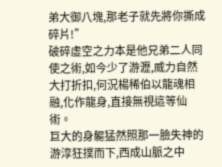弟大御八塊,那老子就先將你撕成碎片!”
破碎虛空之力本是他兄弟二人同使之術,如今少了游瀝,威力自然大打折扣,何況楊稀伯以龍魂相融,化作龍身,直接無視這等仙術。
巨大的身軀猛然照那一臉失神的游淳狂撲而下,西成山脈之中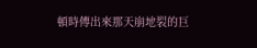頓時傳出來那天崩地裂的巨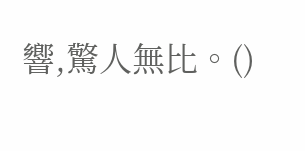響,驚人無比。()